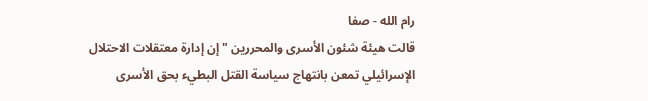رام الله - صفا
قالت هيئة شئون الأسرى والمحررين "إن إدارة معتقلات الاحتلال الإسرائيلي تمعن بانتهاج سياسة القتل البطيء بحق الأسرى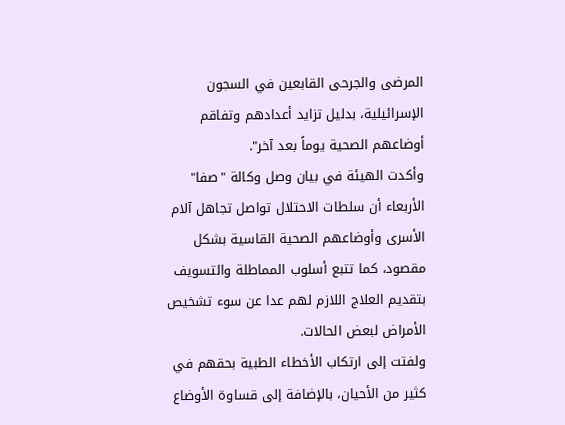المرضى والجرحى القابعين في السجون الإسرائيلية، بدليل تزايد أعدادهم وتفاقم أوضاعهم الصحية يوماً بعد آخر".
وأكدت الهيئة في بيان وصل وكالة "صفا" الأربعاء أن سلطات الاحتلال تواصل تجاهل آلام الأسرى وأوضاعهم الصحية القاسية بشكل مقصود، كما تتبع أسلوب المماطلة والتسويف بتقديم العلاج اللازم لهم عدا عن سوء تشخيص الأمراض لبعض الحالات.
ولفتت إلى ارتكاب الأخطاء الطبية بحقهم في كثير من الأحيان، بالإضافة إلى قساوة الأوضاع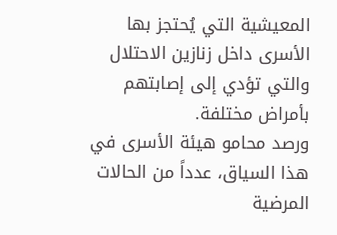المعيشية التي يُحتجز بها الأسرى داخل زنازين الاحتلال والتي تؤدي إلى إصابتهم بأمراض مختلفة.
ورصد محامو هيئة الأسرى في هذا السياق، عدداً من الحالات المرضية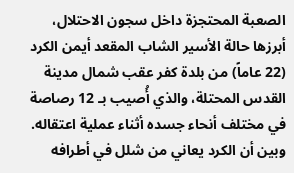الصعبة المحتجزة داخل سجون الاحتلال، أبرزها حالة الأسير الشاب المقعد أيمن الكرد (22 عاماً) من بلدة كفر عقب شمال مدينة القدس المحتلة، والذي أُصيب بـ 12 رصاصة في مختلف أنحاء جسده أثناء عملية اعتقاله.
وبين أن الكرد يعاني من شلل في أطرافه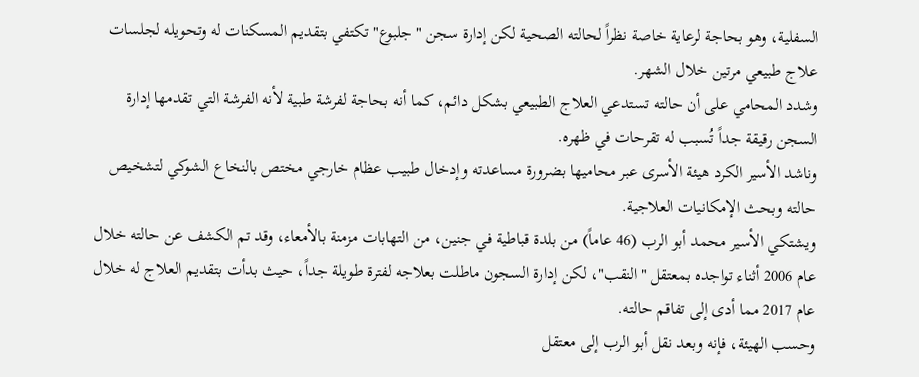السفلية، وهو بحاجة لرعاية خاصة نظراً لحالته الصحية لكن إدارة سجن "جلبوع" تكتفي بتقديم المسكنات له وتحويله لجلسات علاج طبيعي مرتين خلال الشهر.
وشدد المحامي على أن حالته تستدعي العلاج الطبيعي بشكل دائم، كما أنه بحاجة لفرشة طبية لأنه الفرشة التي تقدمها إدارة السجن رقيقة جداً تُسبب له تقرحات في ظهره.
وناشد الأسير الكرد هيئة الأسرى عبر محاميها بضرورة مساعدته وإدخال طبيب عظام خارجي مختص بالنخاع الشوكي لتشخيص حالته وبحث الإمكانيات العلاجية.
ويشتكي الأسير محمد أبو الرب (46 عاماً) من بلدة قباطية في جنين، من التهابات مزمنة بالأمعاء، وقد تم الكشف عن حالته خلال عام 2006 أثناء تواجده بمعتقل "النقب"، لكن إدارة السجون ماطلت بعلاجه لفترة طويلة جداً، حيث بدأت بتقديم العلاج له خلال عام 2017 مما أدى إلى تفاقم حالته.
وحسب الهيئة، فإنه وبعد نقل أبو الرب إلى معتقل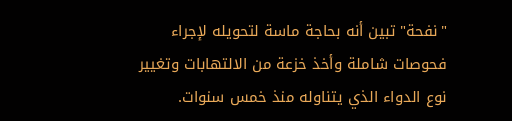"نفحة" تبين أنه بحاجة ماسة لتحويله لإجراء فحوصات شاملة وأخذ خزعة من الالتهابات وتغيير نوع الدواء الذي يتناوله منذ خمس سنوات.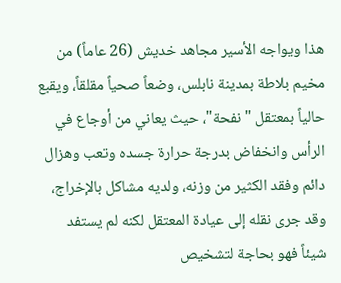هذا ويواجه الأسير مجاهد خديش (26 عاماً) من مخيم بلاطة بمدينة نابلس، وضعاً صحياً مقلقاً، ويقبع حالياً بمعتقل "نفحة"، حيث يعاني من أوجاع في الرأس وانخفاض بدرجة حرارة جسده وتعب وهزال دائم وفقد الكثير من وزنه، ولديه مشاكل بالإخراج، وقد جرى نقله إلى عيادة المعتقل لكنه لم يستفد شيئاً فهو بحاجة لتشخيص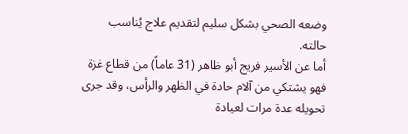وضعه الصحي بشكل سليم لتقديم علاج يُناسب حالته.
أما عن الأسير فريج أبو ظاهر (31 عاماً) من قطاع غزة فهو يشتكي من آلام حادة في الظهر والرأس، وقد جرى تحويله عدة مرات لعيادة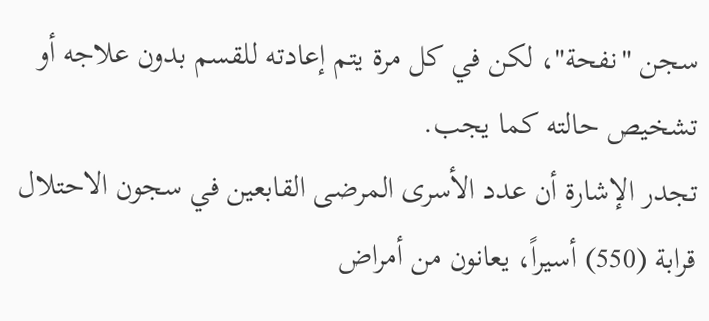سجن "نفحة"، لكن في كل مرة يتم إعادته للقسم بدون علاجه أو تشخيص حالته كما يجب.
تجدر الإشارة أن عدد الأسرى المرضى القابعين في سجون الاحتلال قرابة (550) أسيراً، يعانون من أمراض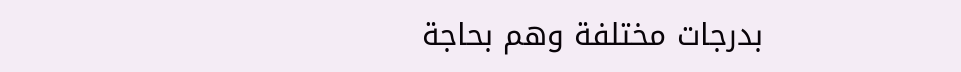بدرجات مختلفة وهم بحاجة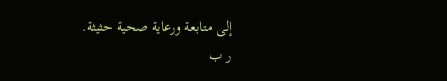إلى متابعة ورعاية صحية حثيثة.
ر ب